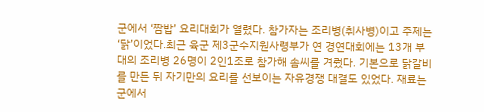군에서 ‘짬밥’ 요리대회가 열렸다. 참가자는 조리병(취사병)이고 주제는 ‘닭’이었다.최근 육군 제3군수지원사령부가 연 경연대회에는 13개 부대의 조리병 26명이 2인1조로 참가해 솜씨를 겨뤘다. 기본으로 닭갈비를 만든 뒤 자기만의 요리를 선보이는 자유경쟁 대결도 있었다. 재료는 군에서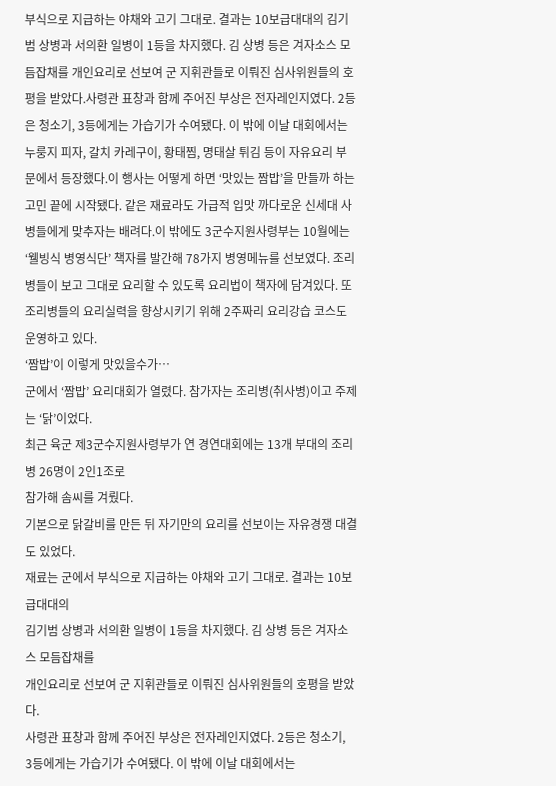부식으로 지급하는 야채와 고기 그대로. 결과는 10보급대대의 김기범 상병과 서의환 일병이 1등을 차지했다. 김 상병 등은 겨자소스 모듬잡채를 개인요리로 선보여 군 지휘관들로 이뤄진 심사위원들의 호평을 받았다.사령관 표창과 함께 주어진 부상은 전자레인지였다. 2등은 청소기, 3등에게는 가습기가 수여됐다. 이 밖에 이날 대회에서는 누룽지 피자, 갈치 카레구이, 황태찜, 명태살 튀김 등이 자유요리 부문에서 등장했다.이 행사는 어떻게 하면 ‘맛있는 짬밥’을 만들까 하는 고민 끝에 시작됐다. 같은 재료라도 가급적 입맛 까다로운 신세대 사병들에게 맞추자는 배려다.이 밖에도 3군수지원사령부는 10월에는 ‘웰빙식 병영식단’ 책자를 발간해 78가지 병영메뉴를 선보였다. 조리병들이 보고 그대로 요리할 수 있도록 요리법이 책자에 담겨있다. 또 조리병들의 요리실력을 향상시키기 위해 2주짜리 요리강습 코스도 운영하고 있다.
‘짬밥’이 이렇게 맛있을수가…
군에서 ‘짬밥’ 요리대회가 열렸다. 참가자는 조리병(취사병)이고 주제는 ‘닭’이었다.
최근 육군 제3군수지원사령부가 연 경연대회에는 13개 부대의 조리병 26명이 2인1조로
참가해 솜씨를 겨뤘다.
기본으로 닭갈비를 만든 뒤 자기만의 요리를 선보이는 자유경쟁 대결도 있었다.
재료는 군에서 부식으로 지급하는 야채와 고기 그대로. 결과는 10보급대대의
김기범 상병과 서의환 일병이 1등을 차지했다. 김 상병 등은 겨자소스 모듬잡채를
개인요리로 선보여 군 지휘관들로 이뤄진 심사위원들의 호평을 받았다.
사령관 표창과 함께 주어진 부상은 전자레인지였다. 2등은 청소기,
3등에게는 가습기가 수여됐다. 이 밖에 이날 대회에서는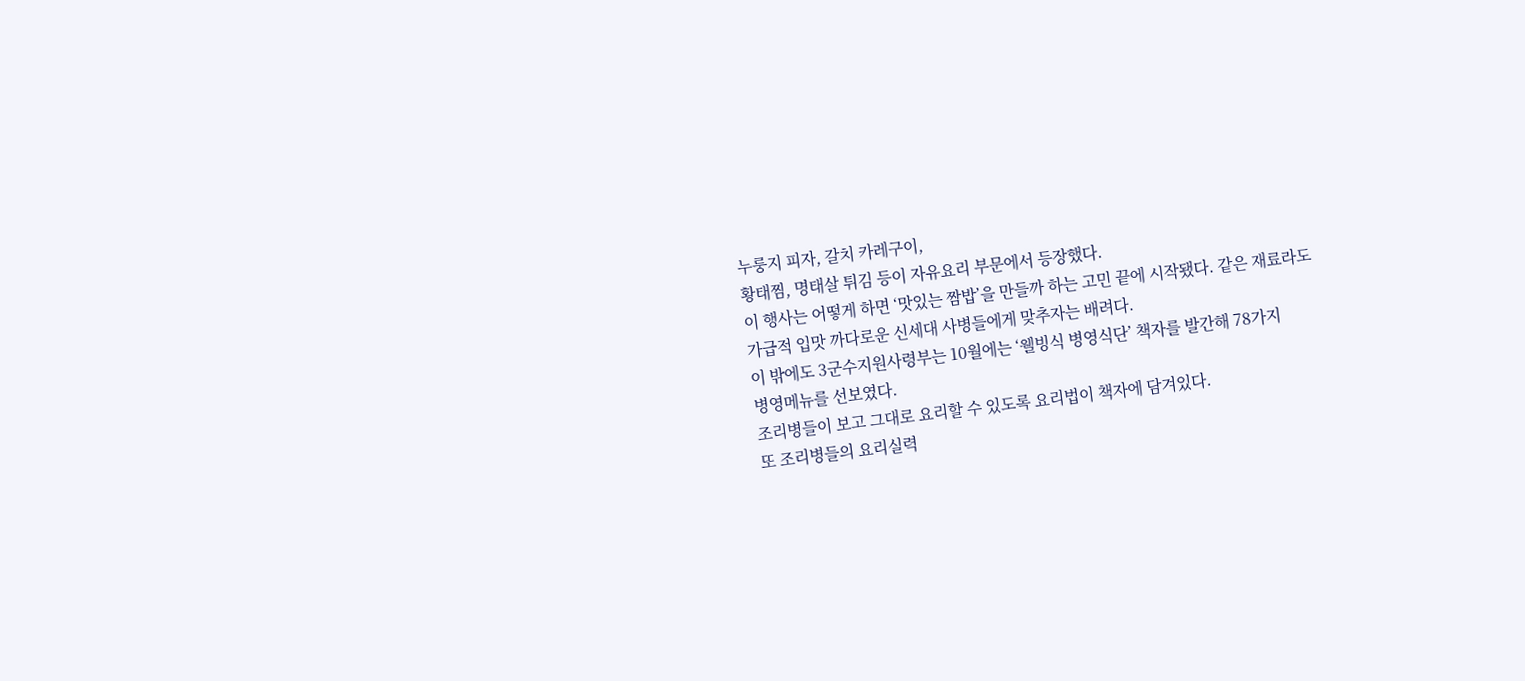누룽지 피자, 갈치 카레구이,
황태찜, 명태살 튀김 등이 자유요리 부문에서 등장했다.
이 행사는 어떻게 하면 ‘맛있는 짬밥’을 만들까 하는 고민 끝에 시작됐다. 같은 재료라도
가급적 입맛 까다로운 신세대 사병들에게 맞추자는 배려다.
이 밖에도 3군수지원사령부는 10월에는 ‘웰빙식 병영식단’ 책자를 발간해 78가지
병영메뉴를 선보였다.
조리병들이 보고 그대로 요리할 수 있도록 요리법이 책자에 담겨있다.
또 조리병들의 요리실력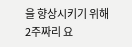을 향상시키기 위해 2주짜리 요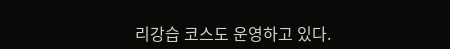리강습 코스도 운영하고 있다.